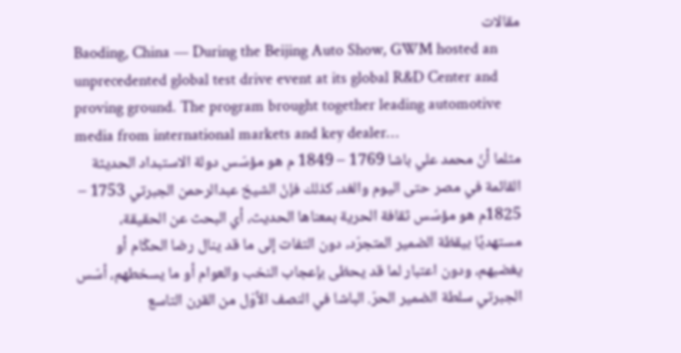مقالات
Baoding, China — During the Beijing Auto Show, GWM hosted an unprecedented global test drive event at its global R&D Center and proving ground. The program brought together leading automotive media from international markets and key dealer…
مثلما أنّ محمد علي باشا 1769 – 1849 م هو مؤسّس دولة الاستبداد الحديثة القائمة في مصر حتى اليوم والغد، كذلك فإنّ الشيخ عبدالرحمن الجبرتي 1753 – 1825م هو مؤسّس ثقافة الحرية بمعناها الحديث، أي البحث عن الحقيقة، مستهديًا بيقظة الضمير المتجرّد، دون التفات إلى ما قد ينال رضا الحكّام أو يغضبهم، ودون اعتبار لما قد يحظى بإعجاب النخب والعوام أو ما يسخطهم، أسّس الجبرتي سلطة الضمير الحرّ. الباشا في النصف الأوّل من القرن التاسع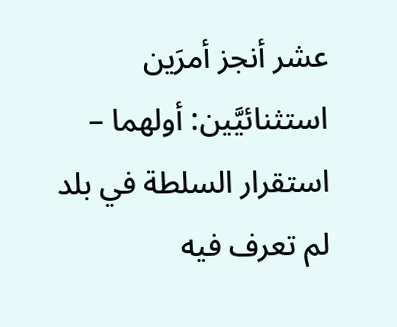عشر أنجز أمرَين استثنائيَّين: أولهما – استقرار السلطة في بلد لم تعرف فيه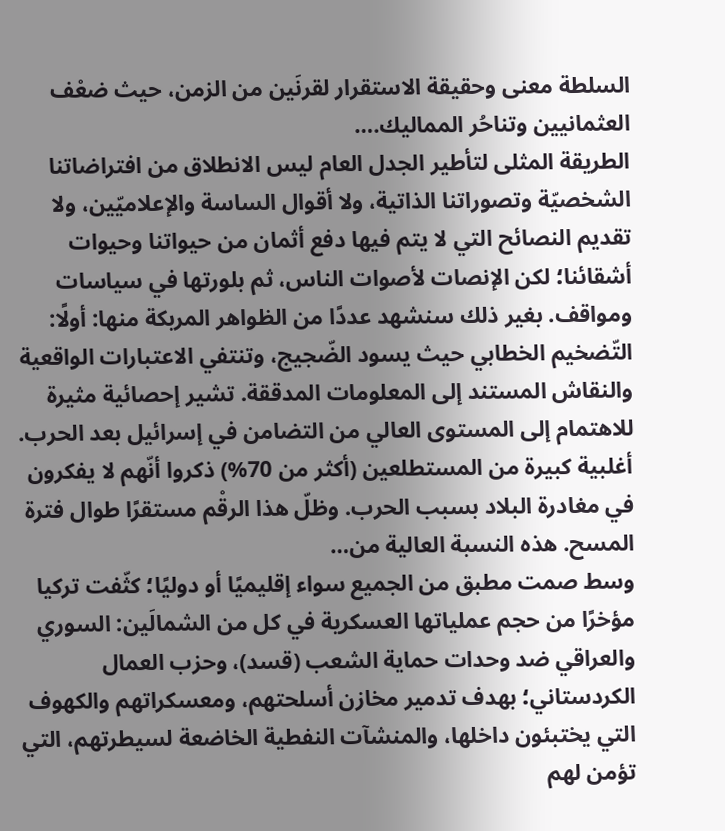السلطة معنى وحقيقة الاستقرار لقرنَين من الزمن، حيث ضعْف العثمانيين وتناحُر المماليك.…
الطريقة المثلى لتأطير الجدل العام ليس الانطلاق من افتراضاتنا الشخصيّة وتصوراتنا الذاتية، ولا أقوال الساسة والإعلاميّين، ولا تقديم النصائح التي لا يتم فيها دفع أثمان من حيواتنا وحيوات أشقائنا؛ لكن الإنصات لأصوات الناس، ثم بلورتها في سياسات ومواقف. بغير ذلك سنشهد عددًا من الظواهر المربكة منها: أولًا: التّضخيم الخطابي حيث يسود الضّجيج، وتنتفي الاعتبارات الواقعية والنقاش المستند إلى المعلومات المدققة. تشير إحصائية مثيرة للاهتمام إلى المستوى العالي من التضامن في إسرائيل بعد الحرب. أغلبية كبيرة من المستطلعين (أكثر من 70%) ذكروا أنّهم لا يفكرون في مغادرة البلاد بسبب الحرب. وظلّ هذا الرقْم مستقرًا طوال فترة المسح. هذه النسبة العالية من…
وسط صمت مطبق من الجميع سواء إقليميًا أو دوليًا؛ كثّفت تركيا مؤخرًا من حجم عملياتها العسكرية في كل من الشمالَين: السوري والعراقي ضد وحدات حماية الشعب (قسد)، وحزب العمال الكردستاني؛ بهدف تدمير مخازن أسلحتهم، ومعسكراتهم والكهوف التي يختبئون داخلها، والمنشآت النفطية الخاضعة لسيطرتهم، التي تؤمن لهم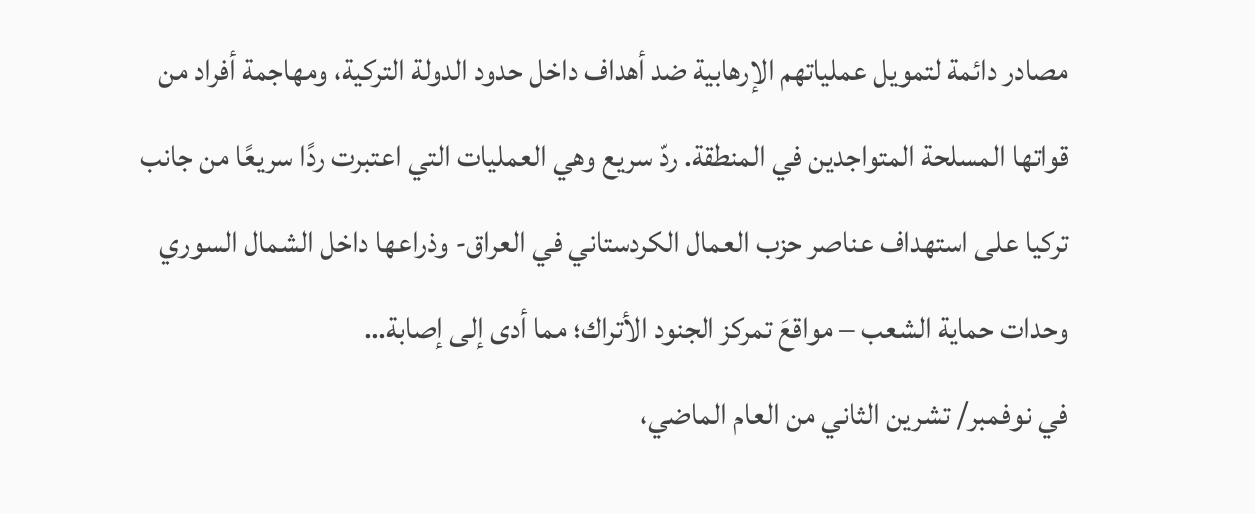مصادر دائمة لتمويل عملياتهم الإرهابية ضد أهداف داخل حدود الدولة التركية، ومهاجمة أفراد من قواتها المسلحة المتواجدين في المنطقة. ردّ سريع وهي العمليات التي اعتبرت ردًا سريعًا من جانب تركيا على استهداف عناصر حزب العمال الكردستاني في العراق- وذراعها داخل الشمال السوري وحدات حماية الشعب – مواقعَ تمركز الجنود الأتراك؛ مما أدى إلى إصابة…
في نوفمبر/ تشرين الثاني من العام الماضي،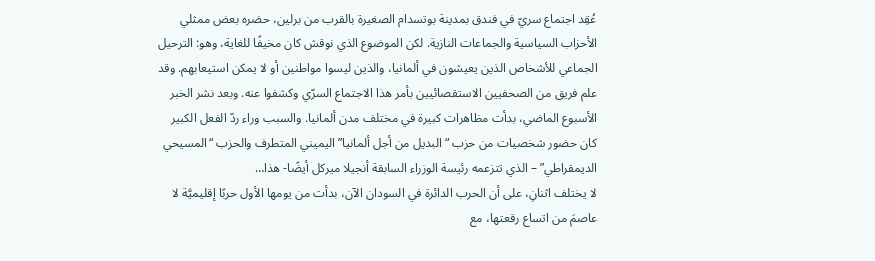عُقِد اجتماع سريّ في فندق بمدينة بوتسدام الصغيرة بالقرب من برلين، حضره بعض ممثلي الأحزاب السياسية والجماعات النازية. لكن الموضوع الذي نوقش كان مخيفًا للغاية، وهو: الترحيل الجماعي للأشخاص الذين يعيشون في ألمانيا، والذين ليسوا مواطنين أو لا يمكن استيعابهم. وقد علم فريق من الصحفيين الاستقصائيين بأمر هذا الاجتماع السرّي وكشفوا عنه. وبعد نشر الخبر الأسبوع الماضي، بدأت مظاهرات كبيرة في مختلف مدن ألمانيا. والسبب وراء ردّ الفعل الكبير كان حضور شخصيات من حزب “البديل من أجل ألمانيا” اليميني المتطرف والحزب “المسيحي الديمقراطي” – الذي تتزعمه رئيسة الوزراء السابقة أنجيلا ميركل أيضًا- هذا…
لا يختلف اثنانِ، على أن الحرب الدائرة في السودان الآن، بدأت من يومها الأول حربًا إقليميَّة لا عاصمَ من اتساع رقعتها، مع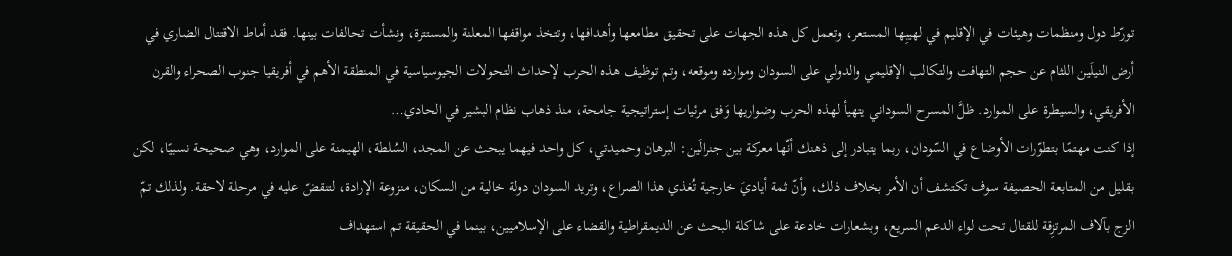تورّط دول ومنظمات وهيئات في الإقليم في لهيبِها المستعر، وتعمل كل هذه الجهات على تحقيق مطامعها وأهدافها، وتتخذ مواقفها المعلنة والمستترة، ونشأت تحالفات بينها. فقد أماط الاقتتال الضاري في أرض النيلَين اللثام عن حجم التهافت والتكالب الإقليمي والدولي على السودان وموارده وموقعه، وتم توظيف هذه الحرب لإحداث التحولات الجيوسياسية في المنطقة الأهم في أفريقيا جنوب الصحراء والقرن الأفريقي، والسيطرة على الموارد. ظلَّ المسرح السوداني يتهيأ لهذه الحرب وضواريها وَفق مرئيات إستراتيجية جامحة، منذ ذهاب نظام البشير في الحادي…
إذا كنت مهتمًا بتطوّرات الأوضاع في السّودان، ربما يتبادر إلى ذهنك أنّها معركة بين جنرالَين: البرهان وحميدتي، كل واحد فيهما يبحث عن المجد، السُلطة، الهيمنة على الموارد، وهي صحيحة نسبيًا، لكن بقليل من المتابعة الحصيفة سوف تكتشف أن الأمر بخلاف ذلك، وأنّ ثمة أياديَ خارجية تُغذي هذا الصراع، وتريد السودان دولة خالية من السكان، منزوعة الإرادة، لتنقضّ عليه في مرحلة لاحقة. ولذلك تمّ الزج بآلاف المرتزِقة للقتال تحت لواء الدعم السريع، وبشعارات خادعة على شاكلة البحث عن الديمقراطية والقضاء على الإسلاميين، بينما في الحقيقة تم استهداف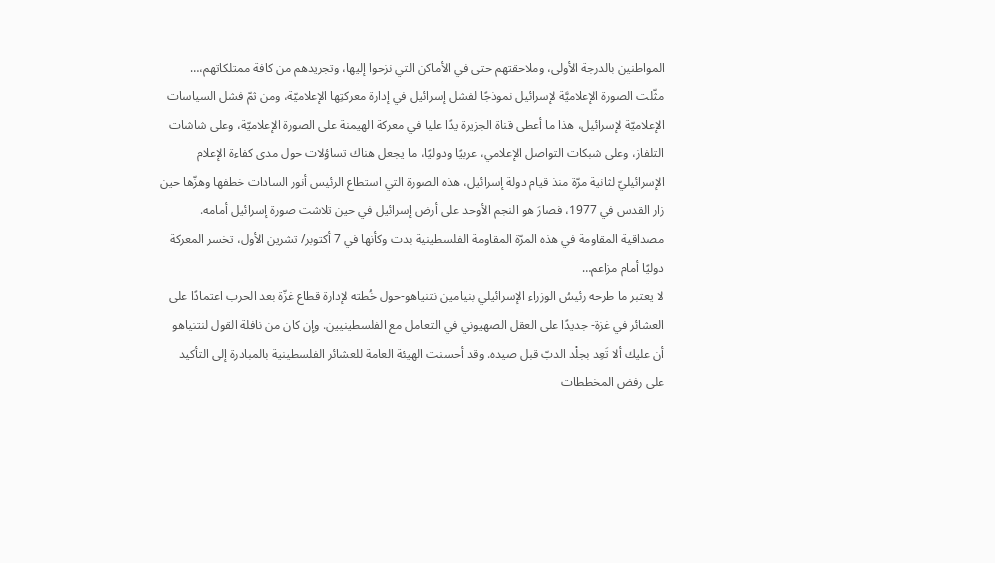المواطنين بالدرجة الأولى، وملاحقتهم حتى في الأماكن التي نزحوا إليها، وتجريدهم من كافة ممتلكاتهم،…
مثّلت الصورة الإعلاميَّة لإسرائيل نموذجًا لفشل إسرائيل في إدارة معركتِها الإعلاميّة، ومن ثمّ فشل السياسات الإعلاميّة لإسرائيل، هذا ما أعطى قناة الجزيرة يدًا عليا في معركة الهيمنة على الصورة الإعلاميّة، وعلى شاشات التلفاز، وعلى شبكات التواصل الإعلامي، عربيًا ودوليًا، ما يجعل هناك تساؤلات حول مدى كفاءة الإعلام الإسرائيليّ لثانية مرّة منذ قيام دولة إسرائيل، هذه الصورة التي استطاع الرئيس أنور السادات خطفها وهزّها حين زار القدس في 1977، فصارَ هو النجم الأوحد على أرض إسرائيل في حين تلاشت صورة إسرائيل أمامه. مصداقية المقاومة في هذه المرّة المقاومة الفلسطينية بدت وكأنها في 7 أكتوبر/ تشرين الأول، تخسر المعركة دوليًا أمام مزاعم…
لا يعتبر ما طرحه رئيسُ الوزراء الإسرائيلي بنيامين نتنياهو-حول خُطته لإدارة قطاع غزّة بعد الحرب اعتمادًا على العشائر في غزة- جديدًا على العقل الصهيوني في التعامل مع الفلسطينيين. وإن كان من نافلة القول لنتنياهو أن عليك ألا تَعِد بجلْد الدبّ قبل صيده. وقد أحسنت الهيئة العامة للعشائر الفلسطينية بالمبادرة إلى التأكيد على رفض المخططات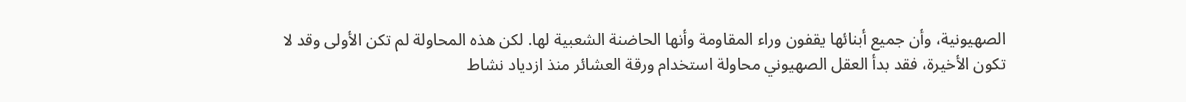الصهيونية، وأن جميع أبنائها يقفون وراء المقاومة وأنها الحاضنة الشعبية لها. لكن هذه المحاولة لم تكن الأولى وقد لا تكون الأخيرة، فقد بدأ العقل الصهيوني محاولة استخدام ورقة العشائر منذ ازدياد نشاط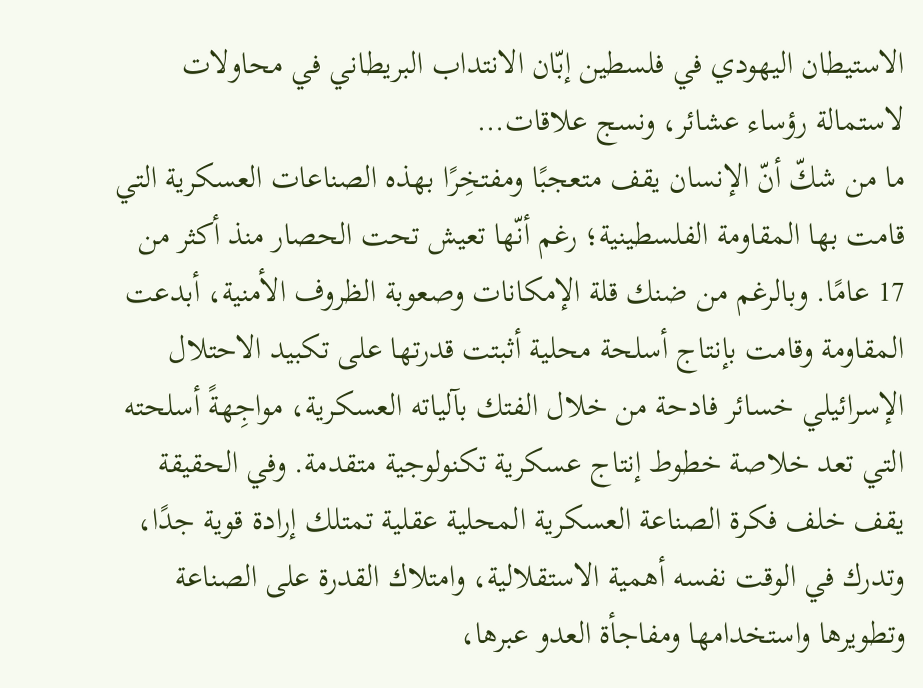الاستيطان اليهودي في فلسطين إبّان الانتداب البريطاني في محاولات لاستمالة رؤساء عشائر، ونسج علاقات…
ما من شكّ أنّ الإنسان يقف متعجبًا ومفتخِرًا بهذه الصناعات العسكرية التي قامت بها المقاومة الفلسطينية؛ رغم أنّها تعيش تحت الحصار منذ أكثر من 17 عامًا. وبالرغم من ضنك قلة الإمكانات وصعوبة الظروف الأمنية، أبدعت المقاومة وقامت بإنتاج أسلحة محلية أثبتت قدرتها على تكبيد الاحتلال الإسرائيلي خسائر فادحة من خلال الفتك بآلياته العسكرية، مواجِهةً أسلحته التي تعد خلاصة خطوط إنتاج عسكرية تكنولوجية متقدمة. وفي الحقيقة يقف خلف فكرة الصناعة العسكرية المحلية عقلية تمتلك إرادة قوية جدًا، وتدرك في الوقت نفسه أهمية الاستقلالية، وامتلاك القدرة على الصناعة وتطويرها واستخدامها ومفاجأة العدو عبرها،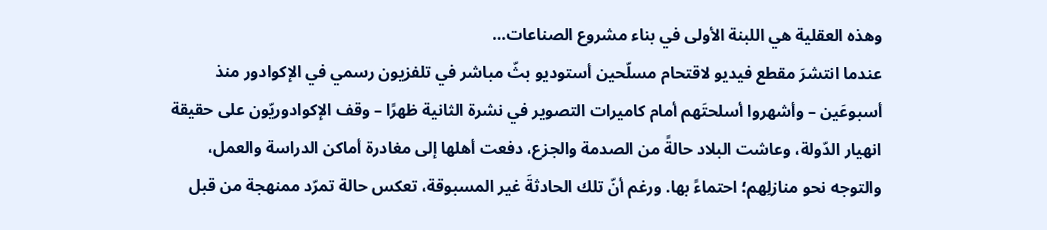وهذه العقلية هي اللبنة الأولى في بناء مشروع الصناعات…
عندما انتشرَ مقطع فيديو لاقتحام مسلّحين أستوديو بثّ مباشر في تلفزيون رسمي في الإكوادور منذ أسبوعَين – وأشهروا أسلحتَهم أمام كاميرات التصوير في نشرة الثانية ظهرًا – وقف الإكوادوريّون على حقيقة انهيار الدّولة، وعاشت البلاد حالةً من الصدمة والجزع، دفعت أهلها إلى مغادرة أماكن الدراسة والعمل، والتوجه نحو منازلِهم؛ احتماءً بها. ورغم أنّ تلك الحادثةَ غير المسبوقة، تعكس حالة تمرّد ممنهجة من قبل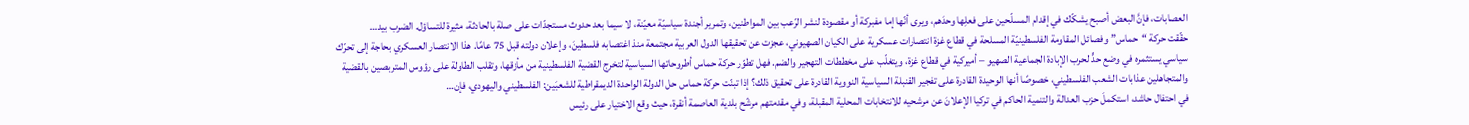العصابات، فإنَّ البعض أصبح يشكّك في إقدام المسلّحين على فعلِها وحدَهم، ويرى أنّها إما مفبركة أو مقصودة لنشر الرّعب بين المواطنين، وتمرير أجندة سياسيّة معيّنة، لا سيما بعد حدوث مستجدّات على صلة بالحادثة، مثيرة للتساؤل. الضرب بيد…
حقّقت حركة “حماس” وفصائل المقاومة الفلسطينيّة المسلحة في قطاع غزة انتصارات عسكرية على الكيان الصهيوني، عجزت عن تحقيقها الدول العربية مجتمعة منذ اغتصابه فلسطينَ، وإعلان دولته قبل 75 عامًا. هذا الانتصار العسكري بحاجة إلى تحرّك سياسي يستثمره في وضع حدٍّ لحرب الإبادة الجماعية الصهيو – أميركية في قطاع غزة، ويتغلّب على مخططات التهجير والضم. فهل تطوّر حركة حماس أطروحاتها السياسية لتخرج القضية الفلسطينية من مأزقها، وتقلب الطاولة على رؤوس المتربصين بالقضية والمتجاهلين عذابات الشعب الفلسطيني، خصوصًا أنها الوحيدة القادرة على تفجير القنبلة السياسية النووية القادرة على تحقيق ذلك؟ إذا تبنّت حركة حماس حل الدولة الواحدة الديمقراطية للشعبَين: الفلسطيني واليهودي، فإن…
في احتفال حاشد، استكملَ حزب العدالة والتنمية الحاكم في تركيا الإعلانَ عن مرشحيه للانتخابات المحلية المقبلة، وفي مقدمتهم مرشّح بلدية العاصمة أنقرة، حيث وقع الاختيار على رئيس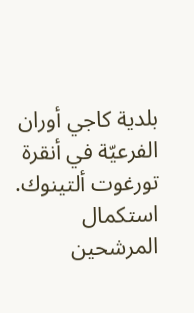بلدية كاجي أوران الفرعيّة في أنقرة تورغوت ألتينوك. استكمال المرشحين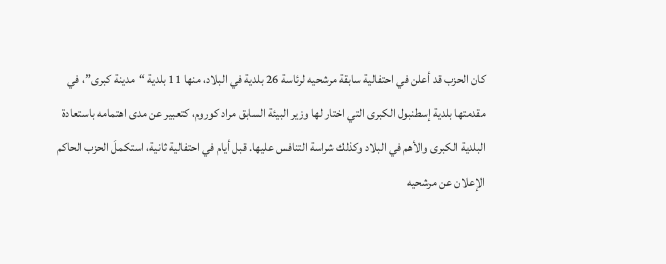كان الحزب قد أعلن في احتفالية سابقة مرشحيه لرئاسة 26 بلدية في البلاد، منها 11 بلدية “مدينة كبرى”، في مقدمتها بلدية إسطنبول الكبرى التي اختار لها وزير البيئة السابق مراد كوروم، كتعبير عن مدى اهتمامه باستعادة البلدية الكبرى والأهم في البلاد وكذلك شراسة التنافس عليها. قبل أيام في احتفالية ثانية، استكملَ الحزب الحاكم الإعلان عن مرشحيه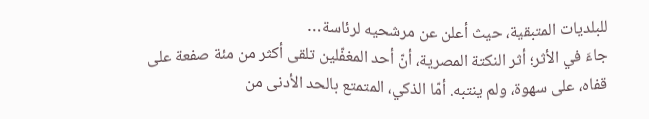للبلديات المتبقية، حيث أعلن عن مرشحيه لرئاسة…
جاءَ في الأثر؛ أثر النكتة المصرية، أنّ أحد المغفّلين تلقى أكثر من مئة صفعة على قفاه، على سهوة، ولم ينتبه. أمّا الذكي، المتمتع بالحد الأدنى من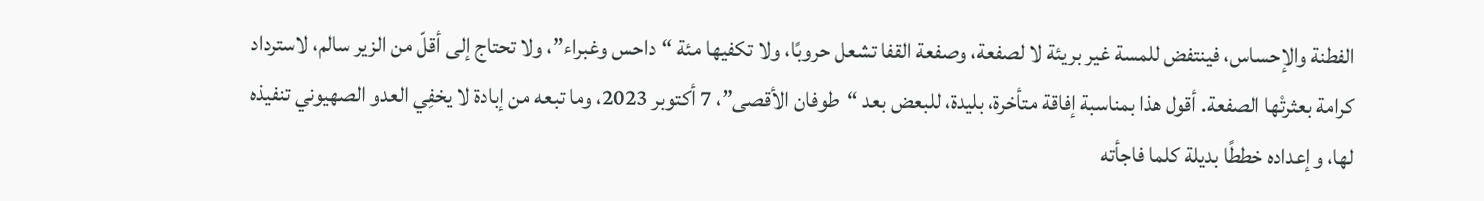الفطنة والإحساس، فينتفض للمسة غير بريئة لا لصفعة، وصفعة القفا تشعل حروبًا، ولا تكفيها مئة “داحس وغبراء”، ولا تحتاج إلى أقلّ من الزير سالم، لاسترداد كرامة بعثرتْها الصفعة. أقول هذا بمناسبة إفاقة متأخرة، بليدة، للبعض بعد “طوفان الأقصى”، 7 أكتوبر 2023، وما تبعه من إبادة لا يخفِي العدو الصهيوني تنفيذه لها، وإعداده خططًا بديلة كلما فاجأته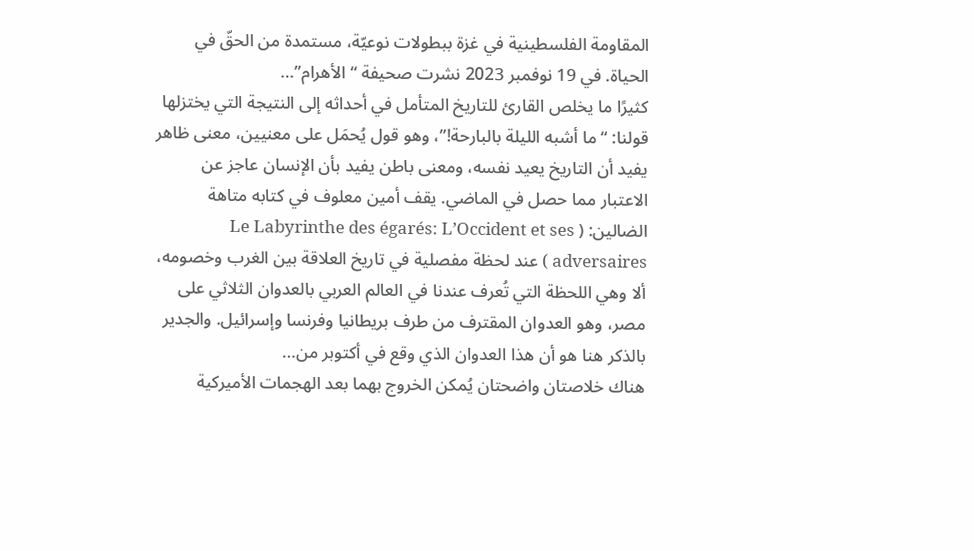المقاومة الفلسطينية في غزة ببطولات نوعيّة، مستمدة من الحقّ في الحياة. في 19 نوفمبر 2023 نشرت صحيفة “الأهرام”…
كثيرًا ما يخلص القارئ للتاريخ المتأمل في أحداثه إلى النتيجة التي يختزلها قولنا: “ما أشبه الليلة بالبارحة!”، وهو قول يُحمَل على معنيين، معنى ظاهر يفيد أن التاريخ يعيد نفسه، ومعنى باطن يفيد بأن الإنسان عاجز عن الاعتبار مما حصل في الماضي. يقف أمين معلوف في كتابه متاهة الضالين: ( Le Labyrinthe des égarés: L’Occident et ses adversaires ) عند لحظة مفصلية في تاريخ العلاقة بين الغرب وخصومه، ألا وهي اللحظة التي تُعرف عندنا في العالم العربي بالعدوان الثلاثي على مصر، وهو العدوان المقترف من طرف بريطانيا وفرنسا وإسرائيل. والجدير بالذكر هنا هو أن هذا العدوان الذي وقع في أكتوبر من…
هناك خلاصتان واضحتان يُمكن الخروج بهما بعد الهجمات الأميركية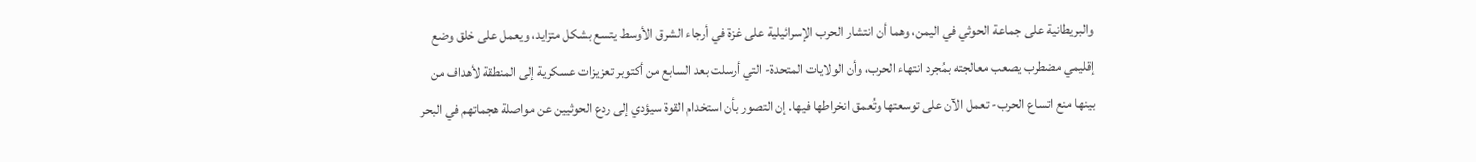والبريطانية على جماعة الحوثي في اليمن، وهما أن انتشار الحرب الإسرائيلية على غزة في أرجاء الشرق الأوسط يتسع بشكل متزايد، ويعمل على خلق وضع إقليمي مضطرب يصعب معالجته بمُجرد انتهاء الحرب، وأن الولايات المتحدة- التي أرسلت بعد السابع من أكتوبر تعزيزات عسكرية إلى المنطقة لأهداف من بينها منع اتساع الحرب- تعمل الآن على توسعتها وتُعمق انخراطها فيها. إن التصور بأن استخدام القوة سيؤدي إلى ردع الحوثيين عن مواصلة هجماتهم في البحر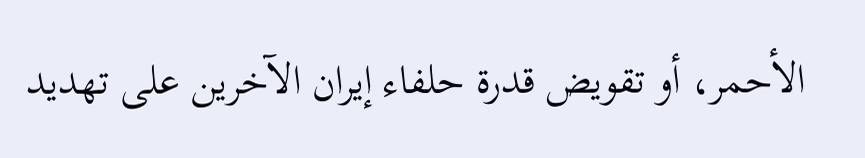الأحمر، أو تقويض قدرة حلفاء إيران الآخرين على تهديد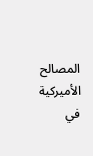المصالح الأميركية في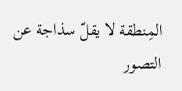المِنطقة لا يقلّ سذاجة عن التصور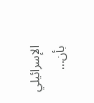الإسرائيلي بأن…